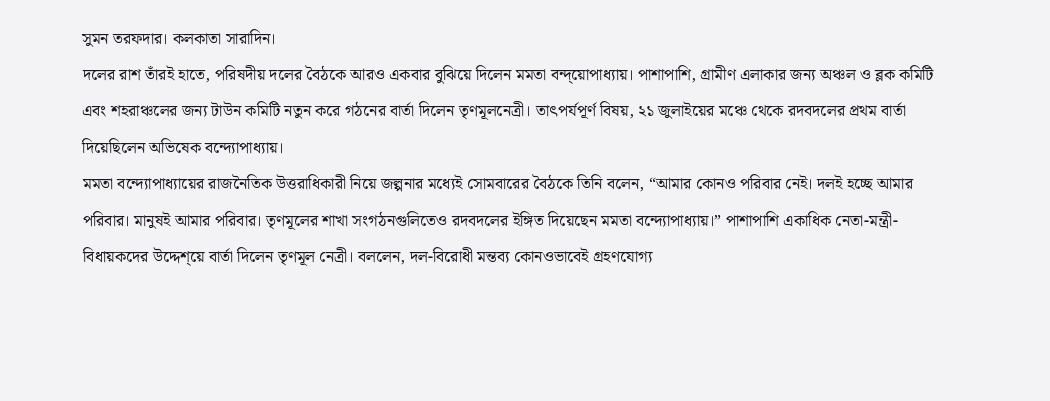সুমন তরফদার। কলকাতা সারাদিন।
দলের রাশ তাঁরই হাতে, পরিষদীয় দলের বৈঠকে আরও একবার বুঝিয়ে দিলেন মমতা বন্দ্য়োপাধ্যায়। পাশাপাশি, গ্রামীণ এলাকার জন্য অঞ্চল ও ব্লক কমিটি এবং শহরাঞ্চলের জন্য টাউন কমিটি নতুন করে গঠনের বার্তা দিলেন তৃণমূলনেত্রী। তাৎপর্যপূর্ণ বিষয়, ২১ জুলাইয়ের মঞ্চে থেকে রদবদলের প্রথম বার্তা দিয়েছিলেন অভিষেক বন্দ্যোপাধ্যায়।
মমতা বন্দ্যোপাধ্যায়ের রাজনৈতিক উত্তরাধিকারী নিয়ে জল্পনার মধ্যেই সোমবারের বৈঠকে তিনি বলেন, “আমার কোনও পরিবার নেই। দলই হচ্ছে আমার পরিবার। মানুষই আমার পরিবার। তৃণমূলের শাখা সংগঠনগুলিতেও রদবদলের ইঙ্গিত দিয়েছেন মমতা বন্দ্যোপাধ্যায়।” পাশাপাশি একাধিক নেতা-মন্ত্রী-বিধায়কদের উদ্দেশ্য়ে বার্তা দিলেন তৃণমূল নেত্রী। বললেন, দল-বিরোধী মন্তব্য কোনওভাবেই গ্রহণযোগ্য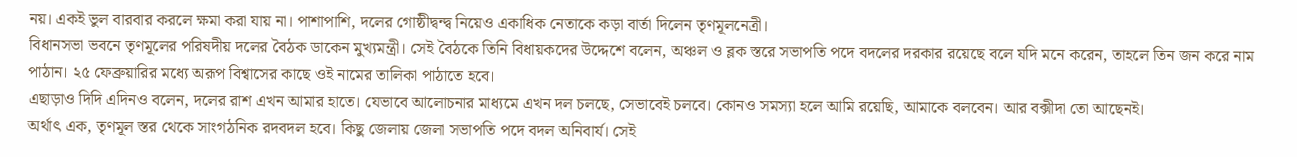নয়। একই ভুল বারবার করলে ক্ষমা করা যায় না। পাশাপাশি, দলের গোষ্ঠীদ্বন্দ্ব নিয়েও একাধিক নেতাকে কড়া বার্তা দিলেন তৃণমূলনেত্রী।
বিধানসভা ভবনে তৃণমূলের পরিষদীয় দলের বৈঠক ডাকেন মুখ্যমন্ত্রী। সেই বৈঠকে তিনি বিধায়কদের উদ্দেশে বলেন, অঞ্চল ও ব্লক স্তরে সভাপতি পদে বদলের দরকার রয়েছে বলে যদি মনে করেন, তাহলে তিন জন করে নাম পাঠান। ২৫ ফেব্রুয়ারির মধ্যে অরূপ বিশ্বাসের কাছে ওই নামের তালিকা পাঠাতে হবে।
এছাড়াও দিদি এদিনও বলেন, দলের রাশ এখন আমার হাতে। যেভাবে আলোচনার মাধ্যমে এখন দল চলছে, সেভাবেই চলবে। কোনও সমস্যা হলে আমি রয়েছি, আমাকে বলবেন। আর বক্সীদা তো আছেনই।
অর্থাৎ এক, তৃণমূল স্তর থেকে সাংগঠনিক রদবদল হবে। কিছু জেলায় জেলা সভাপতি পদে বদল অনিবার্য। সেই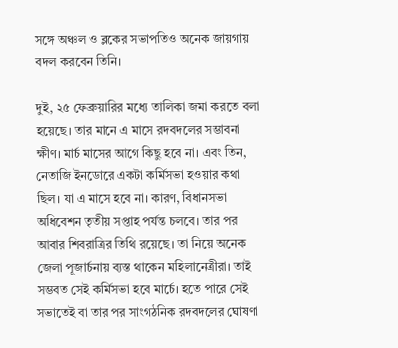সঙ্গে অঞ্চল ও ব্লকের সভাপতিও অনেক জায়গায় বদল করবেন তিনি।

দুই, ২৫ ফেব্রুয়ারির মধ্যে তালিকা জমা করতে বলা হয়েছে। তার মানে এ মাসে রদবদলের সম্ভাবনা ক্ষীণ। মার্চ মাসের আগে কিছু হবে না। এবং তিন, নেতাজি ইনডোরে একটা কর্মিসভা হওয়ার কথা ছিল। যা এ মাসে হবে না। কারণ, বিধানসভা অধিবেশন তৃতীয় সপ্তাহ পর্যন্ত চলবে। তার পর আবার শিবরাত্রির তিথি রয়েছে। তা নিয়ে অনেক জেলা পূজার্চনায় ব্যস্ত থাকেন মহিলানেত্রীরা। তাই সম্ভবত সেই কর্মিসভা হবে মার্চে। হতে পারে সেই সভাতেই বা তার পর সাংগঠনিক রদবদলের ঘোষণা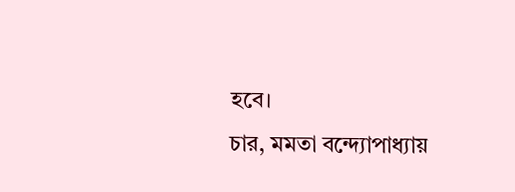হবে।
চার, মমতা বন্দ্যোপাধ্যায়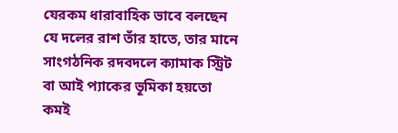যেরকম ধারাবাহিক ভাবে বলছেন যে দলের রাশ তাঁর হাতে, তার মানে সাংগঠনিক রদবদলে ক্যামাক স্ট্রিট বা আই প্যাকের ভূমিকা হয়তো কমই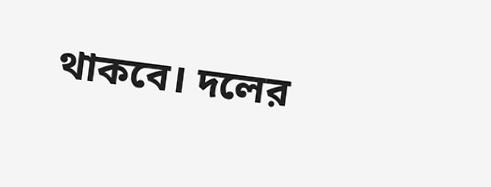থাকবে। দলের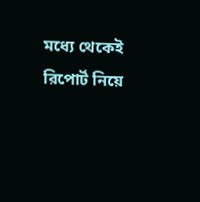মধ্যে থেকেই রিপোর্ট নিয়ে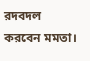রদবদল করবেন মমতা।